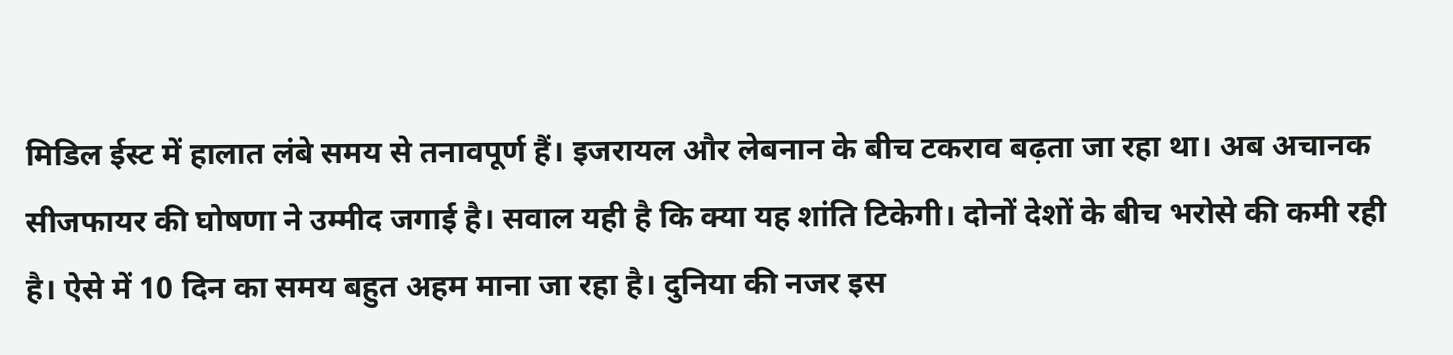मिडिल ईस्ट में हालात लंबे समय से तनावपूर्ण हैं। इजरायल और लेबनान के बीच टकराव बढ़ता जा रहा था। अब अचानक सीजफायर की घोषणा ने उम्मीद जगाई है। सवाल यही है कि क्या यह शांति टिकेगी। दोनों देशों के बीच भरोसे की कमी रही है। ऐसे में 10 दिन का समय बहुत अहम माना जा रहा है। दुनिया की नजर इस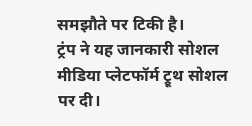समझौते पर टिकी है।
ट्रंप ने यह जानकारी सोशल मीडिया प्लेटफॉर्म ट्रूथ सोशल पर दी।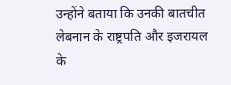उन्होंने बताया कि उनकी बातचीत लेबनान के राष्ट्रपति और इजरायल के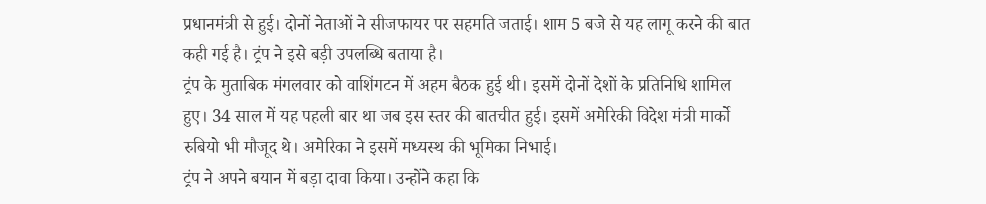प्रधानमंत्री से हुई। दोनों नेताओं ने सीजफायर पर सहमति जताई। शाम 5 बजे से यह लागू करने की बात कही गई है। ट्रंप ने इसे बड़ी उपलब्धि बताया है।
ट्रंप के मुताबिक मंगलवार को वाशिंगटन में अहम बैठक हुई थी। इसमें दोनों देशों के प्रतिनिधि शामिल हुए। 34 साल में यह पहली बार था जब इस स्तर की बातचीत हुई। इसमें अमेरिकी विदेश मंत्री मार्को रुबियो भी मौजूद थे। अमेरिका ने इसमें मध्यस्थ की भूमिका निभाई।
ट्रंप ने अपने बयान में बड़ा दावा किया। उन्होंने कहा कि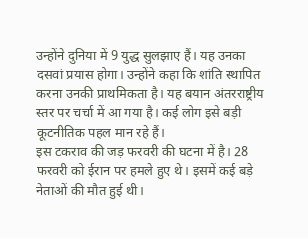उन्होंने दुनिया में 9 युद्ध सुलझाए हैं। यह उनका दसवां प्रयास होगा। उन्होंने कहा कि शांति स्थापित करना उनकी प्राथमिकता है। यह बयान अंतरराष्ट्रीय स्तर पर चर्चा में आ गया है। कई लोग इसे बड़ी कूटनीतिक पहल मान रहे हैं।
इस टकराव की जड़ फरवरी की घटना में है। 28 फरवरी को ईरान पर हमले हुए थे। इसमें कई बड़े नेताओं की मौत हुई थी।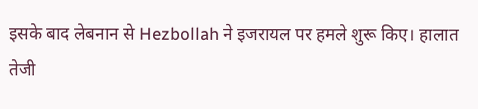इसके बाद लेबनान से Hezbollah ने इजरायल पर हमले शुरू किए। हालात तेजी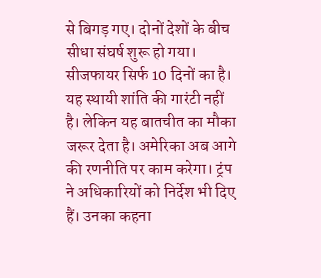से बिगड़ गए। दोनों देशों के बीच सीधा संघर्ष शुरू हो गया।
सीजफायर सिर्फ 10 दिनों का है। यह स्थायी शांति की गारंटी नहीं है। लेकिन यह बातचीत का मौका जरूर देता है। अमेरिका अब आगे की रणनीति पर काम करेगा। ट्रंप ने अधिकारियों को निर्देश भी दिए हैं। उनका कहना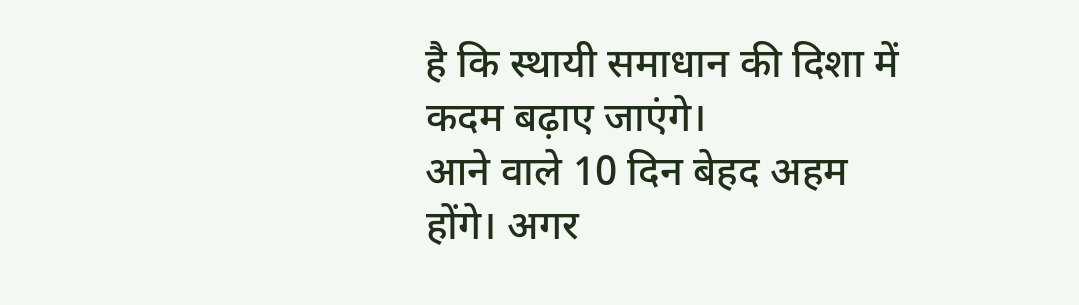है कि स्थायी समाधान की दिशा में कदम बढ़ाए जाएंगे।
आने वाले 10 दिन बेहद अहम होंगे। अगर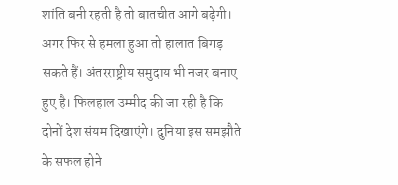शांति बनी रहती है तो बातचीत आगे बढ़ेगी। अगर फिर से हमला हुआ तो हालात बिगड़ सकते हैं। अंतरराष्ट्रीय समुदाय भी नजर बनाए हुए है। फिलहाल उम्मीद की जा रही है कि दोनों देश संयम दिखाएंगे। दुनिया इस समझौते के सफल होने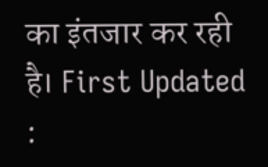का इंतजार कर रही है। First Updated :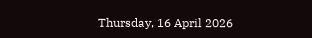Thursday, 16 April 2026